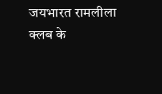जयभारत रामलीला क्लब के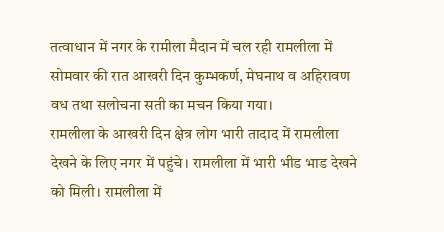तत्वाधान में नगर के रामीला मैदान में चल रही रामलीला में सोमवार की रात आखरी दिन कुम्भकर्ण, मेघनाथ व अहिरावण वध तथा सलोचना सती का मचन किया गया।
रामलीला के आखरी दिन क्षेत्र लोग भारी तादाद में रामलीला देखने के लिए नगर में पहुंचे। रामलीला में भारी भीड भाड देखने को मिली। रामलीला में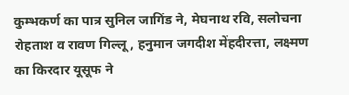कुम्भकर्ण का पात्र सुनिल जागिंड ने, मेघनाथ रवि, सलोचना रोहताश व रावण गिल्लू, हनुमान जगदीश मेंहदीरत्ता, लक्ष्मण का किरदार यूसूफ ने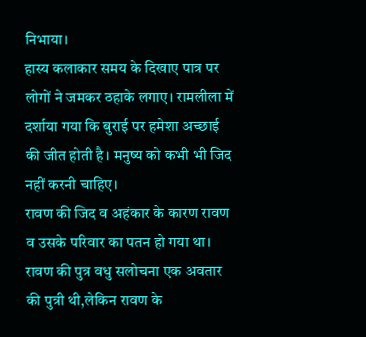निभाया।
हास्य कलाकार समय के दिखाए पात्र पर लोगों ने जमकर ठहाके लगाए। रामलीला में दर्शाया गया कि बुराई पर हमेशा अच्छाई की जीत होती है। मनुष्य को कभी भी जिद नहीं करनी चाहिए।
रावण की जिद व अहंकार के कारण रावण व उसके परिवार का पतन हो गया था। रावण की पुत्र वधु सलोचना एक अवतार की पुत्री थी,लेकिन रावण के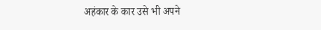अहंकार के कार उसे भी अपने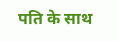पति के साथ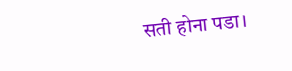सती होना पडा।